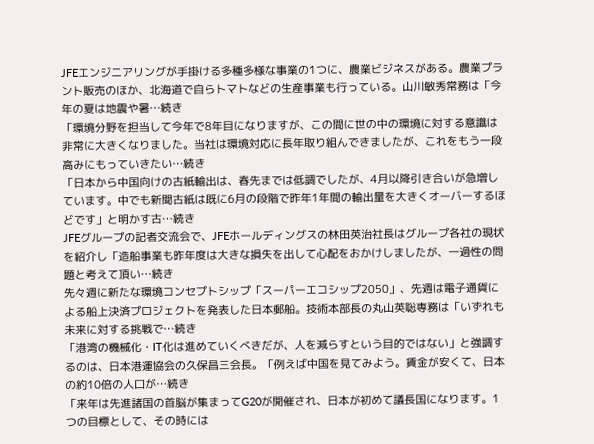JFEエンジニアリングが手掛ける多種多様な事業の1つに、農業ビジネスがある。農業プラント販売のほか、北海道で自らトマトなどの生産事業も行っている。山川敏秀常務は「今年の夏は地震や暑…続き
「環境分野を担当して今年で8年目になりますが、この間に世の中の環境に対する意識は非常に大きくなりました。当社は環境対応に長年取り組んできましたが、これをもう一段高みにもっていきたい…続き
「日本から中国向けの古紙輸出は、春先までは低調でしたが、4月以降引き合いが急増しています。中でも新聞古紙は既に6月の段階で昨年1年間の輸出量を大きくオーバーするほどです」と明かす古…続き
JFEグループの記者交流会で、JFEホールディングスの林田英治社長はグループ各社の現状を紹介し「造船事業も昨年度は大きな損失を出して心配をおかけしましたが、一過性の問題と考えて頂い…続き
先々週に新たな環境コンセプトシップ「スーパーエコシップ2050」、先週は電子通貨による船上決済プロジェクトを発表した日本郵船。技術本部長の丸山英聡専務は「いずれも未来に対する挑戦で…続き
「港湾の機械化・IT化は進めていくべきだが、人を減らすという目的ではない」と強調するのは、日本港運協会の久保昌三会長。「例えば中国を見てみよう。賃金が安くて、日本の約10倍の人口が…続き
「来年は先進諸国の首脳が集まってG20が開催され、日本が初めて議長国になります。1つの目標として、その時には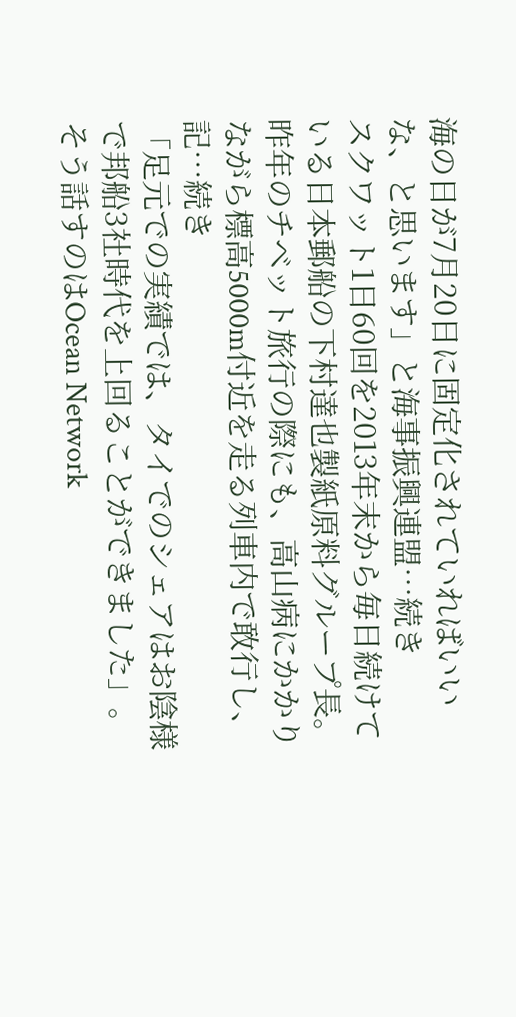海の日が7月20日に固定化されていればいいな、と思います」と海事振興連盟…続き
スクワット1日60回を2013年末から毎日続けている日本郵船の下村達也製紙原料グループ長。昨年のチベット旅行の際にも、高山病にかかりながら標高5000m付近を走る列車内で敢行し、記…続き
「足元での実績では、タイでのシェアはお陰様で邦船3社時代を上回ることができました」。そう話すのはOcean Network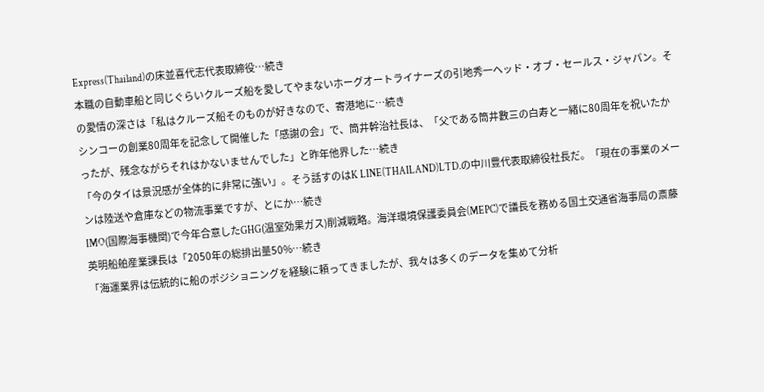Express(Thailand)の床並喜代志代表取締役…続き
本職の自動車船と同じぐらいクルーズ船を愛してやまないホーグオートライナーズの引地秀一ヘッド・オブ・セールス・ジャパン。その愛情の深さは「私はクルーズ船そのものが好きなので、寄港地に…続き
シンコーの創業80周年を記念して開催した「感謝の会」で、筒井幹治社長は、「父である筒井數三の白寿と一緒に80周年を祝いたかったが、残念ながらそれはかないませんでした」と昨年他界した…続き
「今のタイは景況感が全体的に非常に強い」。そう話すのはK LINE(THAILAND)LTD.の中川豊代表取締役社長だ。「現在の事業のメーンは陸送や倉庫などの物流事業ですが、とにか…続き
IMO(国際海事機関)で今年合意したGHG(温室効果ガス)削減戦略。海洋環境保護委員会(MEPC)で議長を務める国土交通省海事局の斎藤英明船舶産業課長は「2050年の総排出量50%…続き
「海運業界は伝統的に船のポジショニングを経験に頼ってきましたが、我々は多くのデータを集めて分析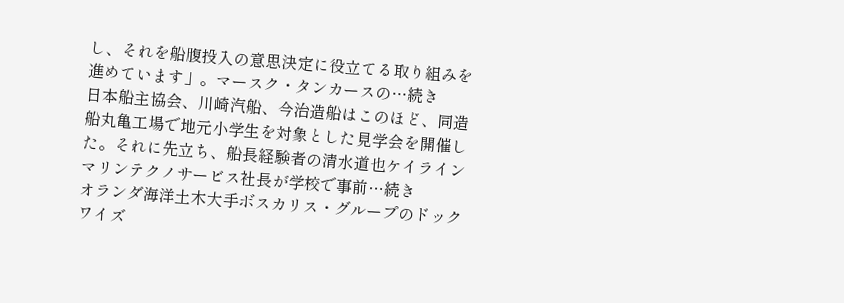し、それを船腹投入の意思決定に役立てる取り組みを進めています」。マースク・タンカースの…続き
日本船主協会、川崎汽船、今治造船はこのほど、同造船丸亀工場で地元小学生を対象とした見学会を開催した。それに先立ち、船長経験者の清水道也ケイラインマリンテクノサービス社長が学校で事前…続き
オランダ海洋土木大手ボスカリス・グループのドックワイズ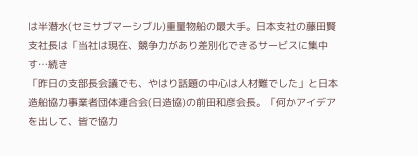は半潜水(セミサブマーシブル)重量物船の最大手。日本支社の藤田賢支社長は「当社は現在、競争力があり差別化できるサービスに集中す…続き
「昨日の支部長会議でも、やはり話題の中心は人材難でした」と日本造船協力事業者団体連合会(日造協)の前田和彦会長。「何かアイデアを出して、皆で協力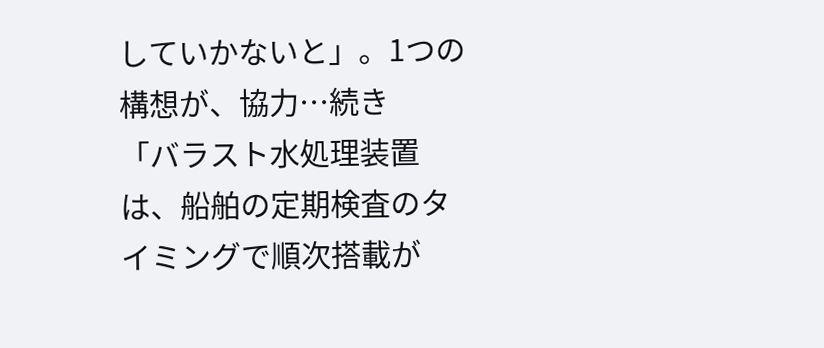していかないと」。1つの構想が、協力…続き
「バラスト水処理装置は、船舶の定期検査のタイミングで順次搭載が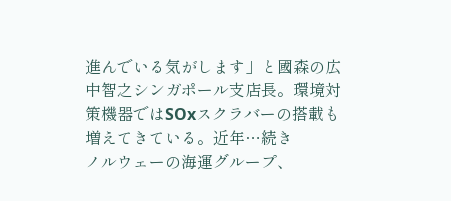進んでいる気がします」と國森の広中智之シンガポール支店長。環境対策機器ではSOxスクラバーの搭載も増えてきている。近年…続き
ノルウェーの海運グループ、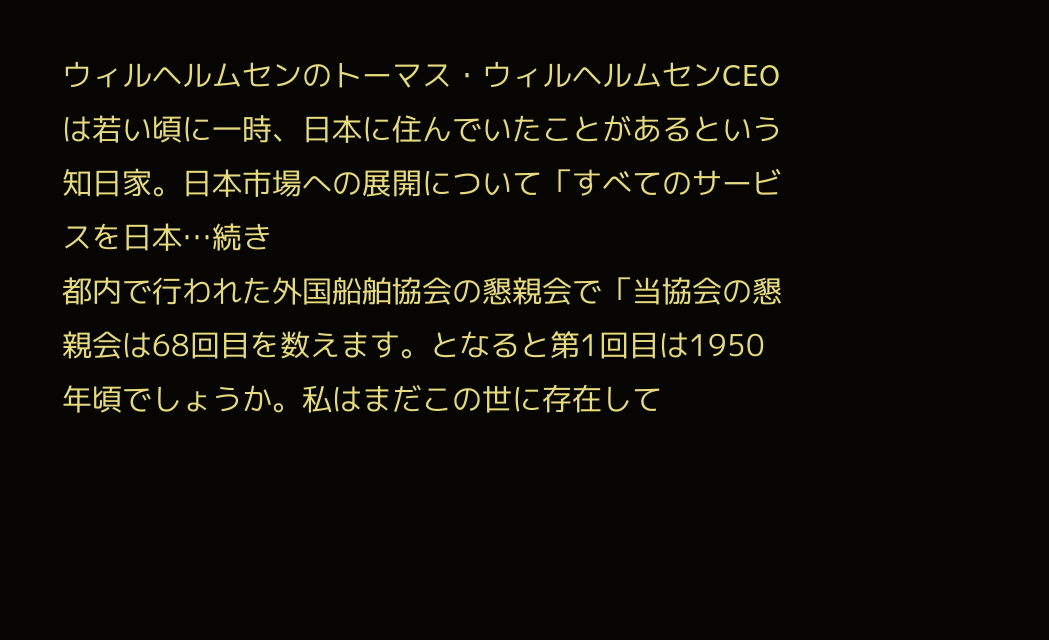ウィルヘルムセンのトーマス・ウィルヘルムセンCEOは若い頃に一時、日本に住んでいたことがあるという知日家。日本市場への展開について「すべてのサービスを日本…続き
都内で行われた外国船舶協会の懇親会で「当協会の懇親会は68回目を数えます。となると第1回目は1950年頃でしょうか。私はまだこの世に存在して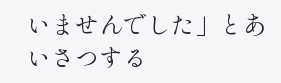いませんでした」とあいさつする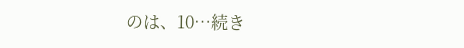のは、10…続き